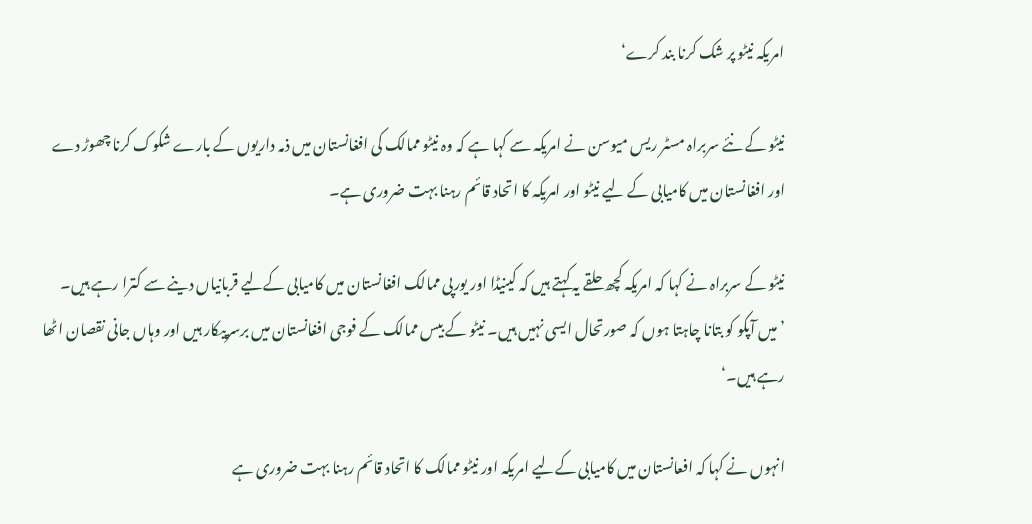امریکہ نیٹو پر شک کرنا بند کرے‘

نیٹو کے نئے سربراہ مسٹر ریس میوسن نے امریکہ سے کہا ہے کہ وہ نیٹو ممالک کی افغانستان میں ذمہ داریوں کے بارے شکوک کرنا چھوڑ دے اور افغانستان میں کامیابی کے لیے نیٹو اور امریکہ کا اتحاد قائم رہنا بہت ضروری ہے۔

نیٹو کے سربراہ نے کہا کہ امریکہ کچھ حلقے یہ کہتے ہیں کہ کینیڈا اور یورپی ممالک افغانستان میں کامیابی کےلیے قربانیاں دینے سے کترا رہے ہیں۔ ’میں آپکو کو بتانا چاہتا ہوں کہ صورتحال ایسی نہیں ہیں۔ نیٹو کے بیس ممالک کے فوجی افغانستان میں برسرپیکار ہیں اور وہاں جانی نقصان اٹھا رہے ہیں۔‘

انہوں نے کہا کہ افعانستان میں کامیابی کےلیے امریکہ اور نیٹو ممالک کا اتحاد قائم رہنا بہت ضروری ہے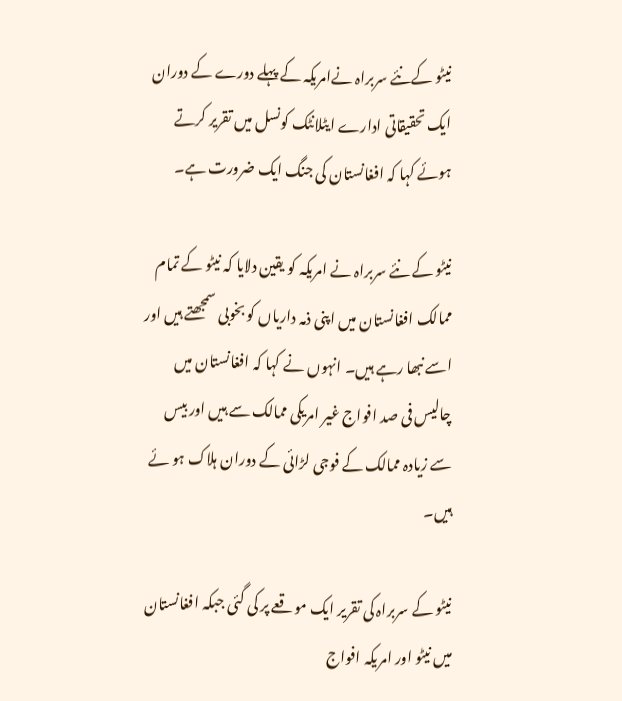نیٹو کےنئے سربراہ نےامریکہ کے پہلے دورے کے دوران ایک تحقیقاتی ادارے ایٹلانٹک کونسل میں تقریر کرتے ہوئے کہا کہ افغانستان کی جنگ ایک ضرورت ہے۔

نیٹو کے نئے سربراہ نے امریکہ کو یقین دلایا کہ نیٹو کے تمام ممالک افغانستان میں اپنی ذمہ داریاں کو بخوبی سمجھتے ہیں اور اسے نبھا رہے ہیں۔ انہوں نے کہا کہ افغانستان میں چالیس فی صد افواج غیر امریکی ممالک سے ہیں اور بیس سے زیادہ ممالک کے فوجی لڑائی کے دوران ہلاک ہو ئے ہیں۔

نیٹو کے سربراہ کی تقریر ایک موقعے پر کی گئی جبکہ افغانستان میں نیٹو اور امریکہ افواج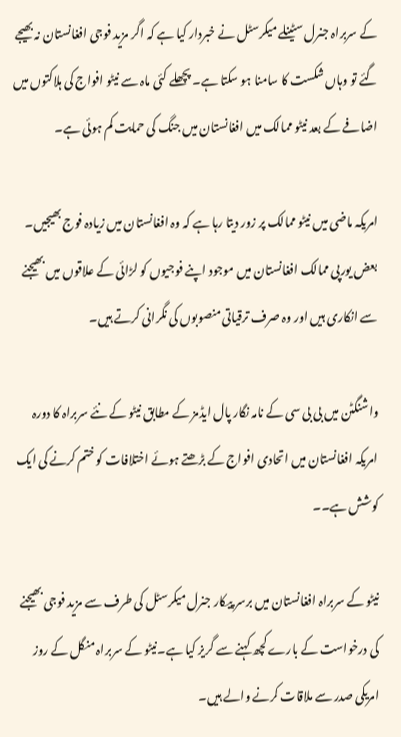کے سربراہ جنرل سٹینلے میکرسٹل نے خبردار کیا ہے کہ اگر مزید فوجی افغانستان نہ بھیجے گئے تو وہاں شکست کا سامنا ہو سکتا ہے۔ پچھلے کئی ماہ سے نیٹو افواج کی ہلاکتوں میں اضافے کے بعد نیٹو ممالک میں افغانستان میں جنگ کی حمایت کم ہوئی ہے۔

امریکہ ماضی میں نیٹو ممالک پر زور دیتا رہا ہے کہ وہ افغانستان میں زیادہ فوج بھیجیں۔ بعض یورپی ممالک افغانستان میں موجود اپنے فوجیوں کو لڑائی کے علاقوں میں بھیجنے سے انکاری ہیں اور وہ صرف ترقیاتی منصوبوں کی نگرانی کرتے ہیں۔

واشنگٹن میں بی بی سی کے نامہ نگار پال ایڈمز کے مطابق نیٹو کے نئے سربراہ کا دورہ امریکہ افغانستان میں اتحادی افواج کے بڑھتے ہوئے اختلافات کو ختم کرنے کی ایک کوشش ہے۔۔

نیٹو کے سربراہ افغانستان میں برسر پیکار جنرل میکرسٹل کی طرف سے مزید فوجی بھیجنے کی درخواست کے بارے کچھ کہنے سے گریز کیا ہے۔نیٹو کے سربراہ منگل کے روز امریکی صدر سے ملاقات کرنے والے ہیں۔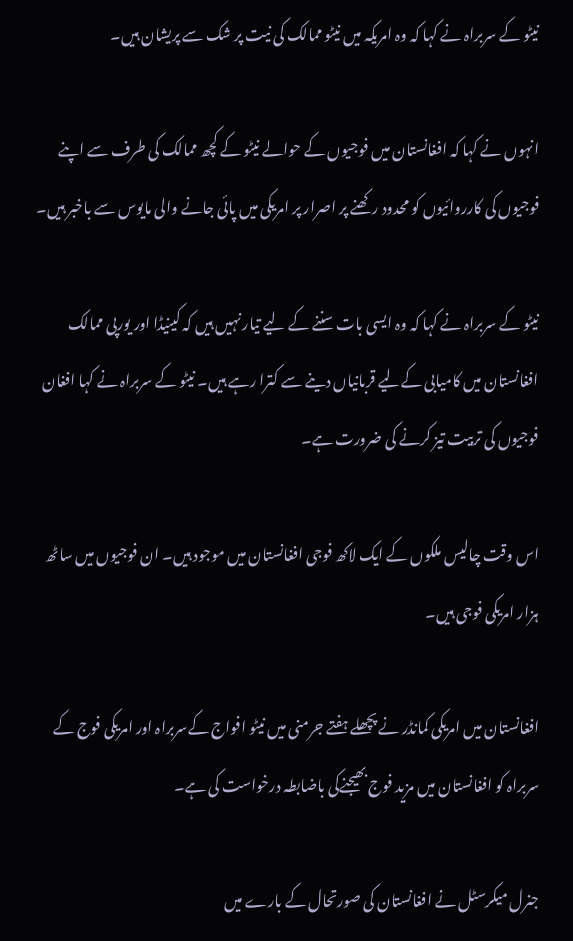نیٹو کے سربراہ نے کہا کہ وہ امریکہ میں نیٹو ممالک کی نیت پر شک سے پریشان ہیں۔

انہوں نے کہا کہ افغانستان میں فوجیوں کے حوالے نیٹو کے کچھ ممالک کی طرف سے اپنے فوجیوں کی کارروائیوں کو محدود رکھنے پر اصرار پر امریکی میں پائی جانے والی مایوس سے باخبر ہیں۔

نیٹو کے سربراہ نے کہا کہ وہ ایسی بات سننے کے لیے تیار نہیں ہیں کہ کینیڈا اور یورپی ممالک افغانستان میں کامیابی کےلیے قربانیاں دینے سے کترا رہے ہیں۔ نیٹو کے سربراہ نے کہا افغان فوجیوں کی تربیت تیز کرنے کی ضرورت ہے۔

اس وقت چالیس ملکوں کے ایک لاکھ فوجی افغانستان میں موجود ہیں۔ ان فوجیوں میں ساٹھ ہزار امریکی فوجی ہیں۔

افغانستان میں امریکی کمانڈر نے پچھلے ہفتے جرمنی میں نیٹو افواج کےسربراہ اور امریکی فوج کے سربراہ کو افغانستان میں مزید فوج بھیجنےکی باضابطہ درخواست کی ہے۔

جنرل میکرسٹل نے افغانستان کی صورتحال کے بارے میں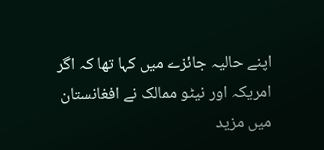اپنے حالیہ جائزے میں کہا تھا کہ اگر امریکہ اور نیٹو ممالک نے افغانستان میں مزید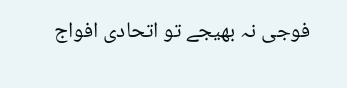فوجی نہ بھیجے تو اتحادی افواج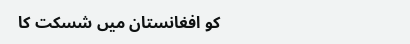کو افغانستان میں شسکت کا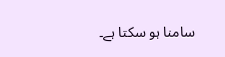سامنا ہو سکتا ہے۔